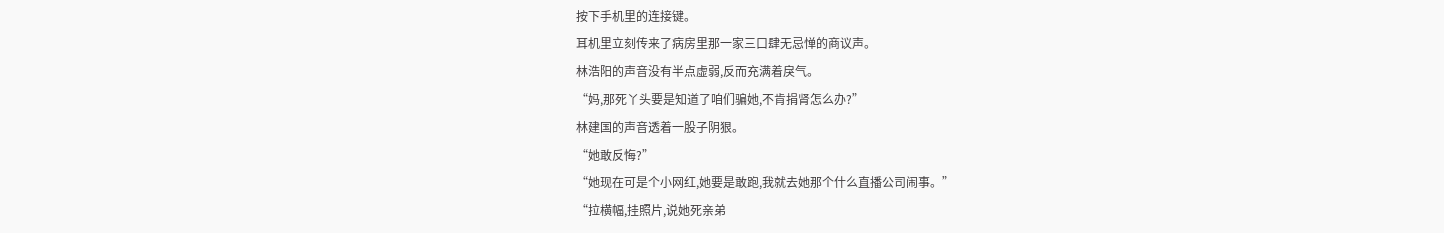按下手机里的连接键。
耳机里立刻传来了病房里那一家三口肆无忌惮的商议声。
林浩阳的声音没有半点虚弱,反而充满着戾气。
“妈,那死丫头要是知道了咱们骗她,不肯捐肾怎么办?”
林建国的声音透着一股子阴狠。
“她敢反悔?”
“她现在可是个小网红,她要是敢跑,我就去她那个什么直播公司闹事。”
“拉横幅,挂照片,说她死亲弟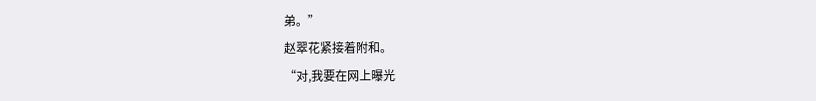弟。”
赵翠花紧接着附和。
“对,我要在网上曝光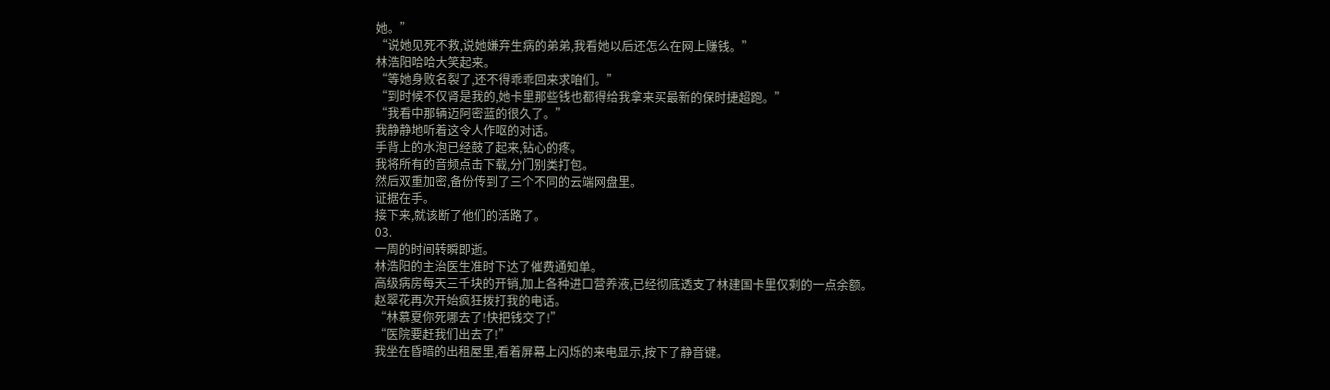她。”
“说她见死不救,说她嫌弃生病的弟弟,我看她以后还怎么在网上赚钱。”
林浩阳哈哈大笑起来。
“等她身败名裂了,还不得乖乖回来求咱们。”
“到时候不仅肾是我的,她卡里那些钱也都得给我拿来买最新的保时捷超跑。”
“我看中那辆迈阿密蓝的很久了。”
我静静地听着这令人作呕的对话。
手背上的水泡已经鼓了起来,钻心的疼。
我将所有的音频点击下载,分门别类打包。
然后双重加密,备份传到了三个不同的云端网盘里。
证据在手。
接下来,就该断了他们的活路了。
03.
一周的时间转瞬即逝。
林浩阳的主治医生准时下达了催费通知单。
高级病房每天三千块的开销,加上各种进口营养液,已经彻底透支了林建国卡里仅剩的一点余额。
赵翠花再次开始疯狂拨打我的电话。
“林慕夏你死哪去了!快把钱交了!”
“医院要赶我们出去了!”
我坐在昏暗的出租屋里,看着屏幕上闪烁的来电显示,按下了静音键。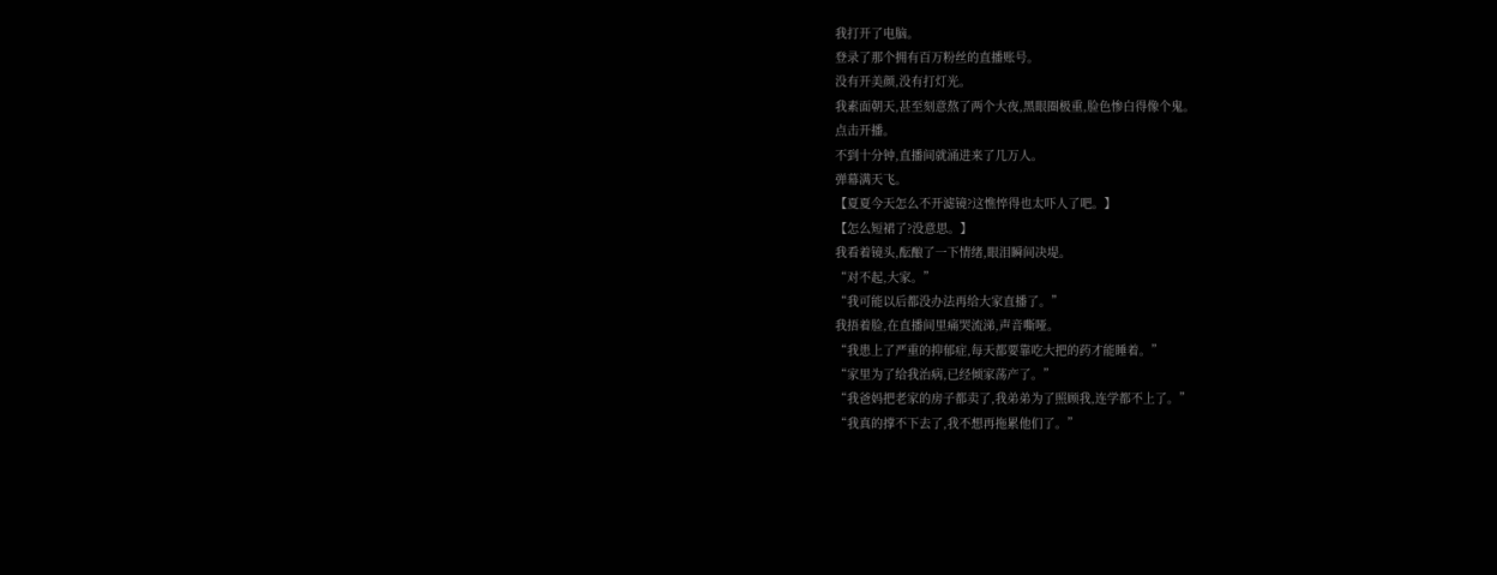我打开了电脑。
登录了那个拥有百万粉丝的直播账号。
没有开美颜,没有打灯光。
我素面朝天,甚至刻意熬了两个大夜,黑眼圈极重,脸色惨白得像个鬼。
点击开播。
不到十分钟,直播间就涌进来了几万人。
弹幕满天飞。
【夏夏今天怎么不开滤镜?这憔悴得也太吓人了吧。】
【怎么短裙了?没意思。】
我看着镜头,酝酿了一下情绪,眼泪瞬间决堤。
“对不起,大家。”
“我可能以后都没办法再给大家直播了。”
我捂着脸,在直播间里痛哭流涕,声音嘶哑。
“我患上了严重的抑郁症,每天都要靠吃大把的药才能睡着。”
“家里为了给我治病,已经倾家荡产了。”
“我爸妈把老家的房子都卖了,我弟弟为了照顾我,连学都不上了。”
“我真的撑不下去了,我不想再拖累他们了。”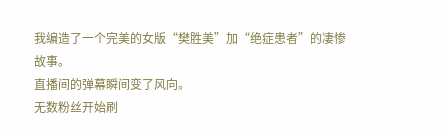我编造了一个完美的女版“樊胜美”加“绝症患者”的凄惨故事。
直播间的弹幕瞬间变了风向。
无数粉丝开始刷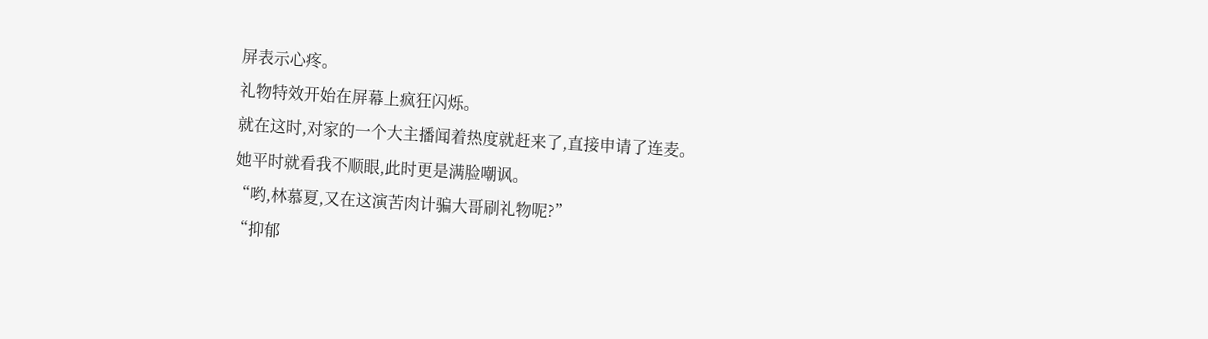屏表示心疼。
礼物特效开始在屏幕上疯狂闪烁。
就在这时,对家的一个大主播闻着热度就赶来了,直接申请了连麦。
她平时就看我不顺眼,此时更是满脸嘲讽。
“哟,林慕夏,又在这演苦肉计骗大哥刷礼物呢?”
“抑郁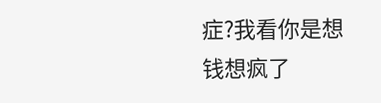症?我看你是想钱想疯了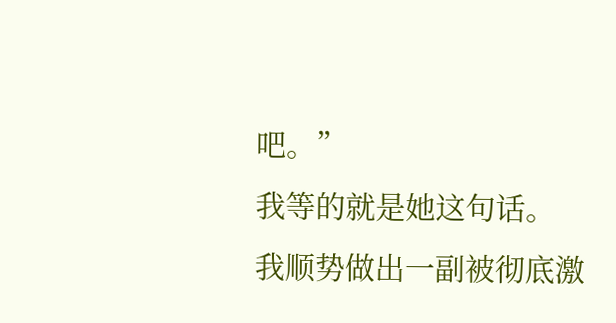吧。”
我等的就是她这句话。
我顺势做出一副被彻底激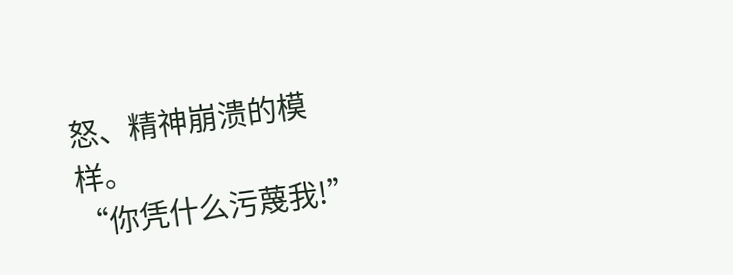怒、精神崩溃的模样。
“你凭什么污蔑我!”